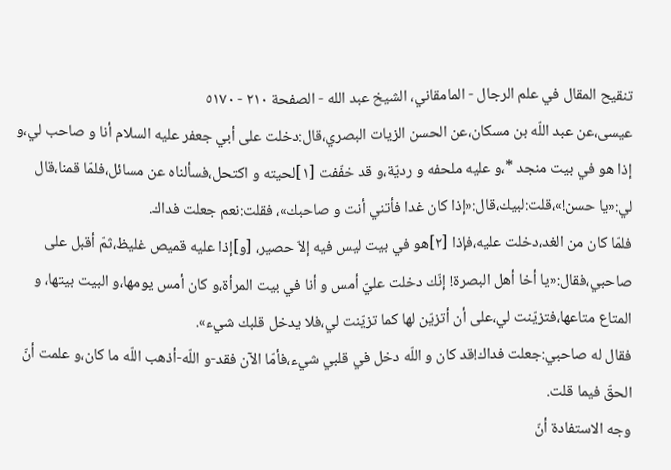تنقيح المقال في علم الرجال - المامقاني، الشيخ عبد الله - الصفحة ٢١٠ - ٥١٧٠
عيسى،عن عبد اللّه بن مسكان،عن الحسن الزيات البصري،قال:دخلت على أبي جعفر عليه السلام أنا و صاحب لي،و إذا هو في بيت منجد *،و عليه ملحفه و رديّة،و قد خفّفت [١]لحيته و اكتحل،فسألناه عن مسائل،فلمّا قمنا،قال لي:«يا حسن!»،قلت:لبيك،قال:«إذا كان غدا فأتني أنت و صاحبك»، فقلت:نعم جعلت فداك.
فلمّا كان من الغد،دخلت عليه،فإذا [٢]هو في بيت ليس فيه إلاّ حصير، [و]إذا عليه قميص غليظ،ثمّ أقبل على صاحبي،فقال:«يا أخا أهل البصرة! إنّك دخلت عليّ أمس و أنا في بيت المرأة،و كان أمس يومها،و البيت بيتها، و المتاع متاعها،فتزيّنت لي،على أن أتزيّن لها كما تزيّنت لي،فلا يدخل قلبك شيء».
فقال له صاحبي:جعلت فداك!قد كان و اللّه دخل في قلبي شيء،فأمّا الآن فقد-و اللّه-أذهب اللّه ما كان،و علمت أنّ الحقّ فيما قلت.
وجه الاستفادة أنّ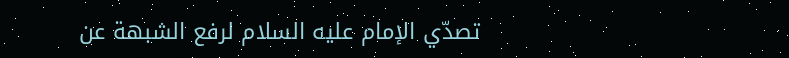تصدّي الإمام عليه السلام لرفع الشبهة عن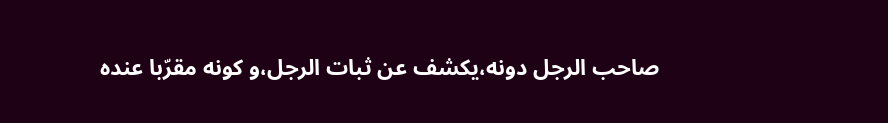صاحب الرجل دونه،يكشف عن ثبات الرجل،و كونه مقرّبا عنده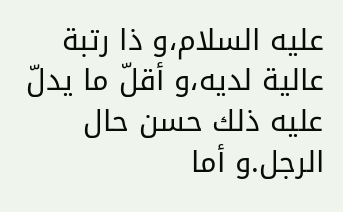عليه السلام،و ذا رتبة عالية لديه،و أقلّ ما يدلّ عليه ذلك حسن حال الرجل.و أما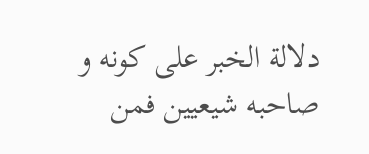دلالة الخبر على كونه و صاحبه شيعيين فمن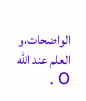الواضحات،و العلم عند اللّه O .